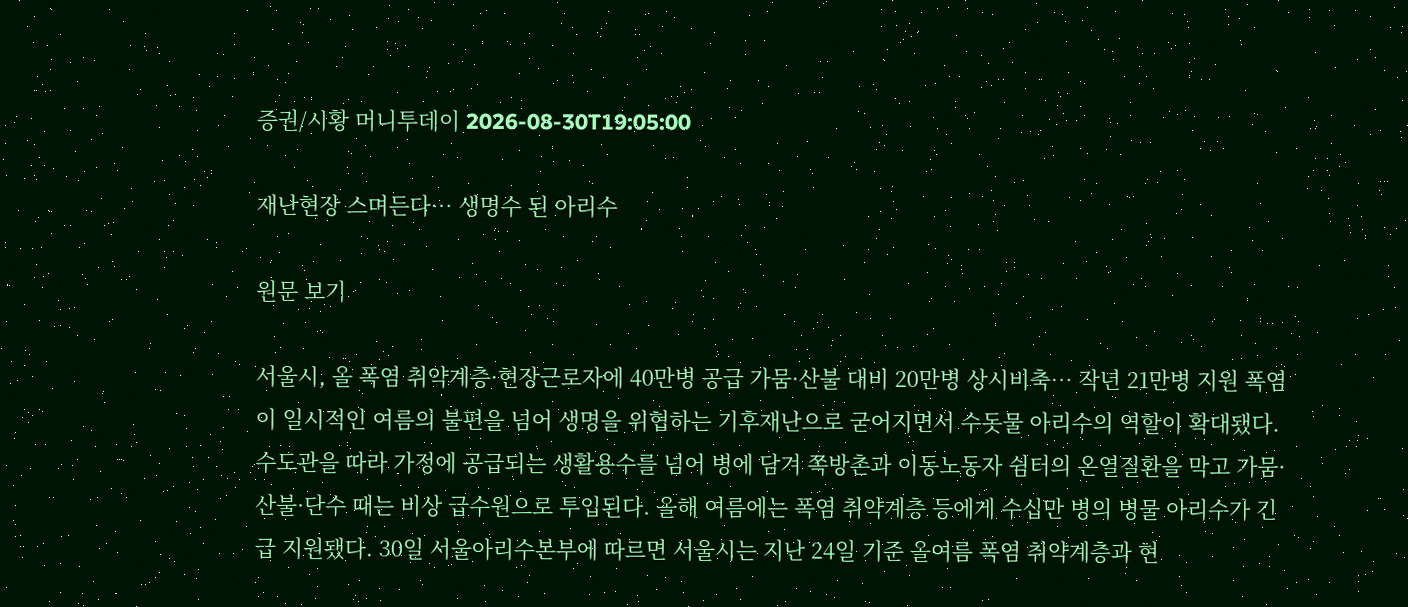증권/시황 머니투데이 2026-08-30T19:05:00

재난현장 스며든다… 생명수 된 아리수

원문 보기

서울시, 올 폭염 취약계층·현장근로자에 40만병 공급 가뭄·산불 대비 20만병 상시비축… 작년 21만병 지원 폭염이 일시적인 여름의 불편을 넘어 생명을 위협하는 기후재난으로 굳어지면서 수돗물 아리수의 역할이 확대됐다. 수도관을 따라 가정에 공급되는 생활용수를 넘어 병에 담겨 쪽방촌과 이동노동자 쉼터의 온열질환을 막고 가뭄·산불·단수 때는 비상 급수원으로 투입된다. 올해 여름에는 폭염 취약계층 등에게 수십만 병의 병물 아리수가 긴급 지원됐다. 30일 서울아리수본부에 따르면 서울시는 지난 24일 기준 올여름 폭염 취약계층과 현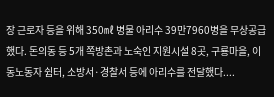장 근로자 등을 위해 350㎖ 병물 아리수 39만7960병을 무상공급했다. 돈의동 등 5개 쪽방촌과 노숙인 지원시설 8곳, 구룡마을, 이동노동자 쉼터, 소방서·경찰서 등에 아리수를 전달했다....